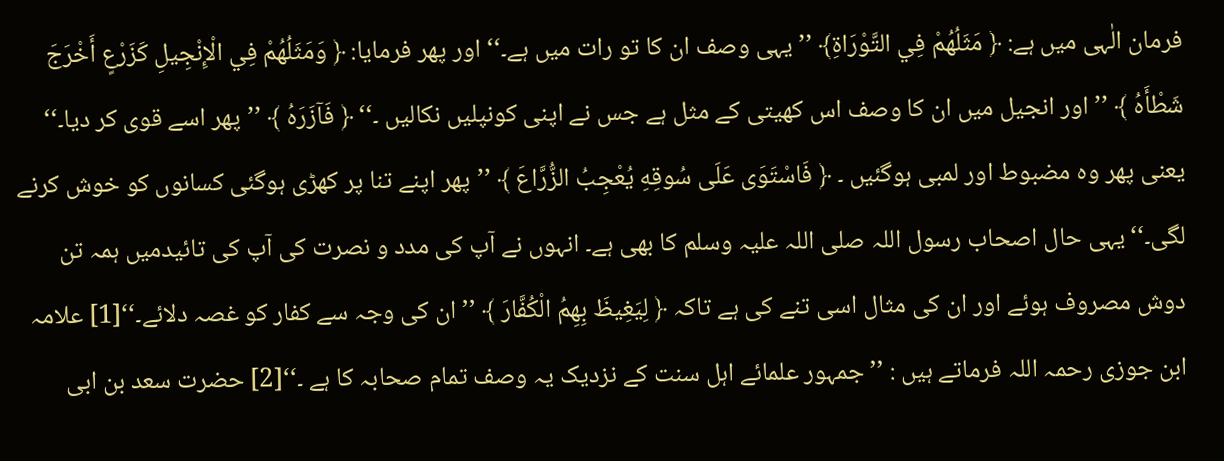فرمان الٰہی میں ہے: ﴿ مَثَلُهُمْ فِي التَّوْرَاةِ﴾ ’’یہی وصف ان کا تو رات میں ہے۔‘‘ اور پھر فرمایا: ﴿ وَمَثَلُهُمْ فِي الْإِنْجِيلِ كَزَرْعٍ أَخْرَجَ شَطْأَهُ ﴾ ’’اور انجیل میں ان کا وصف اس کھیتی کے مثل ہے جس نے اپنی کونپلیں نکالیں ۔‘‘ ﴿ فَآزَرَهُ ﴾ ’’پھر اسے قوی کر دیا۔‘‘ یعنی پھر وہ مضبوط اور لمبی ہوگئیں ۔ ﴿ فَاسْتَوَى عَلَى سُوقِهِ يُعْجِبُ الزُّرَّاعَ ﴾ ’’پھر اپنے تنا پر کھڑی ہوگئی کسانوں کو خوش کرنے لگی۔‘‘یہی حال اصحاب رسول اللہ صلی اللہ علیہ وسلم کا بھی ہے۔ انہوں نے آپ کی مدد و نصرت کی آپ کی تائیدمیں ہمہ تن دوش مصروف ہوئے اور ان کی مثال اسی تنے کی ہے تاکہ ﴿ لِيَغِيظَ بِهِمُ الْكُفَّارَ ﴾ ’’ان کی وجہ سے کفار کو غصہ دلائے۔‘‘[1] علامہ ابن جوزی رحمہ اللہ فرماتے ہیں : ’’جمہور علمائے اہل سنت کے نزدیک یہ وصف تمام صحابہ کا ہے ۔‘‘[2] حضرت سعد بن ابی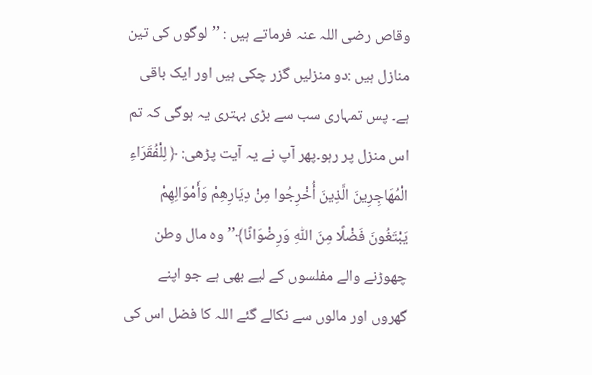وقاص رضی اللہ عنہ فرماتے ہیں : ’’لوگوں کی تین منازل ہیں :دو منزلیں گزر چکی ہیں اور ایک باقی ہے۔ پس تمہاری سب سے بڑی بہتری یہ ہوگی کہ تم اس منزل پر رہو۔پھر آپ نے یہ آیت پڑھی: ﴿ لِلْفُقَرَاءِ الْمُهَاجِرِينَ الَّذِينَ أُخْرِجُوا مِنْ دِيَارِهِمْ وَأَمْوَالِهِمْ يَبْتَغُونَ فَضْلًا مِنَ اللّٰهِ وَرِضْوَانًا﴾’’وہ مال وطن چھوڑنے والے مفلسوں کے لیے بھی ہے جو اپنے گھروں اور مالوں سے نکالے گئے اللہ کا فضل اس کی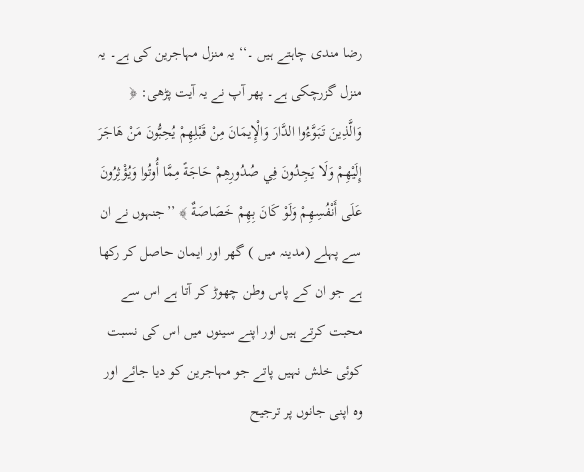رضا مندی چاہتے ہیں ۔‘‘ یہ منزل مہاجرین کی ہے۔ یہ منزل گزرچکی ہے۔ پھر آپ نے یہ آیت پڑھی: ﴿ وَالَّذِينَ تَبَوَّءُوا الدَّارَ وَالْإِيمَانَ مِنْ قَبْلِهِمْ يُحِبُّونَ مَنْ هَاجَرَ إِلَيْهِمْ وَلَا يَجِدُونَ فِي صُدُورِهِمْ حَاجَةً مِمَّا أُوتُوا وَيُؤْثِرُونَ عَلَى أَنْفُسِهِمْ وَلَوْ كَانَ بِهِمْ خَصَاصَةٌ ﴾ ’’جنہوں نے ان سے پہلے (مدینہ میں ) گھر اور ایمان حاصل کر رکھا ہے جو ان کے پاس وطن چھوڑ کر آتا ہے اس سے محبت کرتے ہیں اور اپنے سینوں میں اس کی نسبت کوئی خلش نہیں پاتے جو مہاجرین کو دیا جائے اور وہ اپنی جانوں پر ترجیح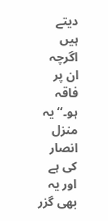دیتے ہیں اگرچہ ان پر فاقہ ہو۔‘‘ یہ منزل انصار کی ہے اور یہ بھی گزر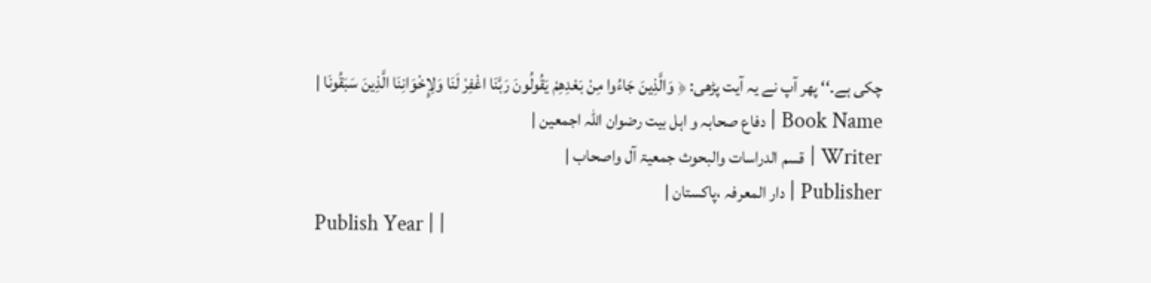چکی ہے۔‘‘ پھر آپ نے یہ آیت پڑھی: ﴿ وَالَّذِينَ جَاءُوا مِنْ بَعْدِهِمْ يَقُولُونَ رَبَّنَا اغْفِرْ لَنَا وَلِإِخْوَانِنَا الَّذِينَ سَبَقُونَا |
Book Name | دفاع صحابہ و اہل بیت رضوان اللہ اجمعین |
Writer | قسم الدراسات والبحوث جمعیۃ آل واصحاب |
Publisher | دار المعرفہ ،پاکستان |
Publish Year | |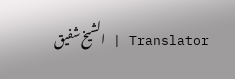Translator | الشیخ شفیق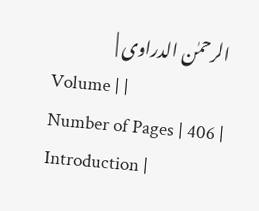الرحمٰن الدراوی |
Volume | |
Number of Pages | 406 |
Introduction |